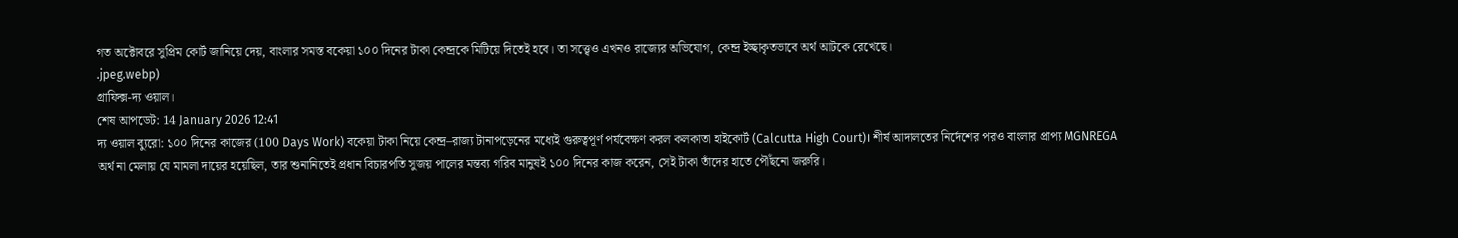গত অক্টোবরে সুপ্রিম কোর্ট জানিয়ে দেয়, বাংলার সমস্ত বকেয়া ১০০ দিনের টাকা কেন্দ্রকে মিটিয়ে দিতেই হবে। তা সত্ত্বেও এখনও রাজ্যের অভিযোগ, কেন্দ্র ইচ্ছাকৃতভাবে অর্থ আটকে রেখেছে।
.jpeg.webp)
গ্রাফিক্স-দ্য ওয়াল।
শেষ আপডেট: 14 January 2026 12:41
দ্য ওয়াল ব্যুরো: ১০০ দিনের কাজের (100 Days Work) বকেয়া টাকা নিয়ে কেন্দ্র–রাজ্য টানাপড়েনের মধ্যেই গুরুত্বপূর্ণ পর্যবেক্ষণ করল কলকাতা হাইকোর্ট (Calcutta High Court)। শীর্ষ আদালতের নির্দেশের পরও বাংলার প্রাপ্য MGNREGA অর্থ না মেলায় যে মামলা দায়ের হয়েছিল, তার শুনানিতেই প্রধান বিচারপতি সুজয় পালের মন্তব্য গরিব মানুষই ১০০ দিনের কাজ করেন, সেই টাকা তাঁদের হাতে পৌঁছনো জরুরি।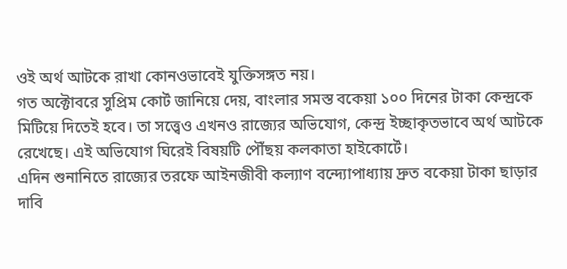ওই অর্থ আটকে রাখা কোনওভাবেই যুক্তিসঙ্গত নয়।
গত অক্টোবরে সুপ্রিম কোর্ট জানিয়ে দেয়, বাংলার সমস্ত বকেয়া ১০০ দিনের টাকা কেন্দ্রকে মিটিয়ে দিতেই হবে। তা সত্ত্বেও এখনও রাজ্যের অভিযোগ, কেন্দ্র ইচ্ছাকৃতভাবে অর্থ আটকে রেখেছে। এই অভিযোগ ঘিরেই বিষয়টি পৌঁছয় কলকাতা হাইকোর্টে।
এদিন শুনানিতে রাজ্যের তরফে আইনজীবী কল্যাণ বন্দ্যোপাধ্যায় দ্রুত বকেয়া টাকা ছাড়ার দাবি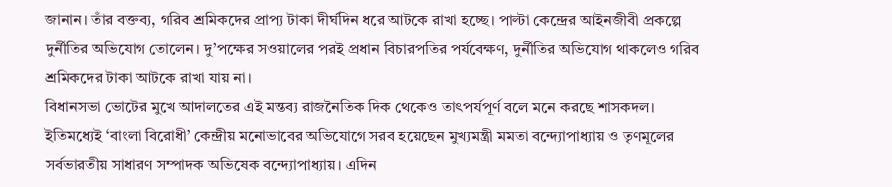জানান। তাঁর বক্তব্য, গরিব শ্রমিকদের প্রাপ্য টাকা দীর্ঘদিন ধরে আটকে রাখা হচ্ছে। পাল্টা কেন্দ্রের আইনজীবী প্রকল্পে দুর্নীতির অভিযোগ তোলেন। দু’পক্ষের সওয়ালের পরই প্রধান বিচারপতির পর্যবেক্ষণ, দুর্নীতির অভিযোগ থাকলেও গরিব শ্রমিকদের টাকা আটকে রাখা যায় না।
বিধানসভা ভোটের মুখে আদালতের এই মন্তব্য রাজনৈতিক দিক থেকেও তাৎপর্যপূর্ণ বলে মনে করছে শাসকদল। ইতিমধ্যেই ‘বাংলা বিরোধী’ কেন্দ্রীয় মনোভাবের অভিযোগে সরব হয়েছেন মুখ্যমন্ত্রী মমতা বন্দ্যোপাধ্যায় ও তৃণমূলের সর্বভারতীয় সাধারণ সম্পাদক অভিষেক বন্দ্যোপাধ্যায়। এদিন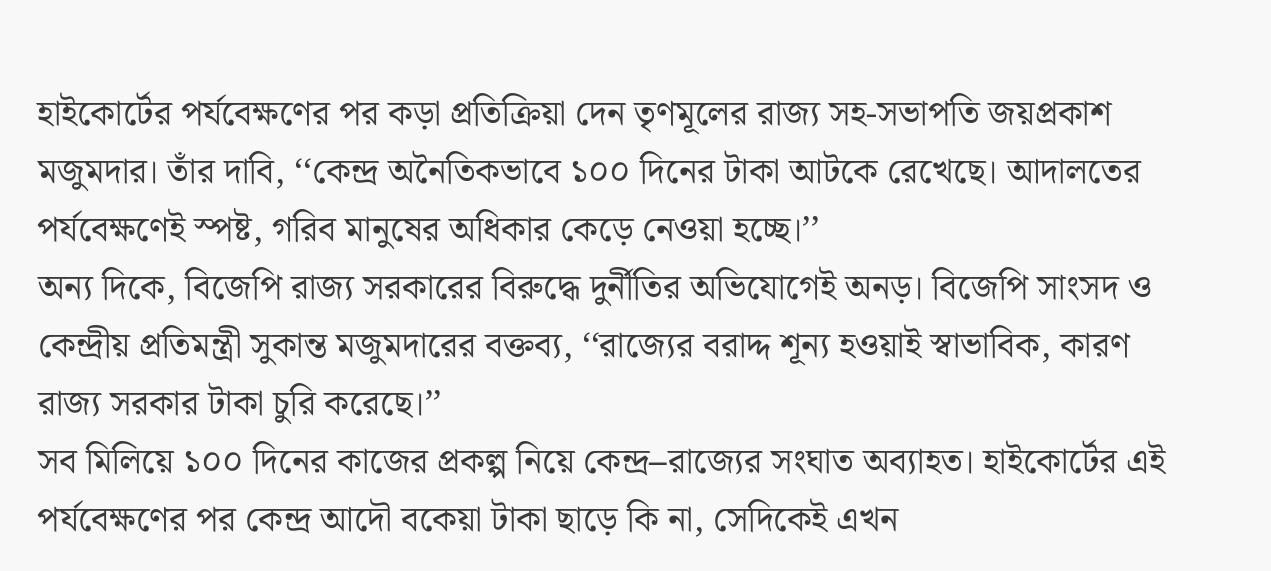হাইকোর্টের পর্যবেক্ষণের পর কড়া প্রতিক্রিয়া দেন তৃণমূলের রাজ্য সহ-সভাপতি জয়প্রকাশ মজুমদার। তাঁর দাবি, ‘‘কেন্দ্র অনৈতিকভাবে ১০০ দিনের টাকা আটকে রেখেছে। আদালতের পর্যবেক্ষণেই স্পষ্ট, গরিব মানুষের অধিকার কেড়ে নেওয়া হচ্ছে।’’
অন্য দিকে, বিজেপি রাজ্য সরকারের বিরুদ্ধে দুর্নীতির অভিযোগেই অনড়। বিজেপি সাংসদ ও কেন্দ্রীয় প্রতিমন্ত্রী সুকান্ত মজুমদারের বক্তব্য, ‘‘রাজ্যের বরাদ্দ শূন্য হওয়াই স্বাভাবিক, কারণ রাজ্য সরকার টাকা চুরি করেছে।’’
সব মিলিয়ে ১০০ দিনের কাজের প্রকল্প নিয়ে কেন্দ্র–রাজ্যের সংঘাত অব্যাহত। হাইকোর্টের এই পর্যবেক্ষণের পর কেন্দ্র আদৌ বকেয়া টাকা ছাড়ে কি না, সেদিকেই এখন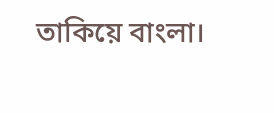তাকিয়ে বাংলা।